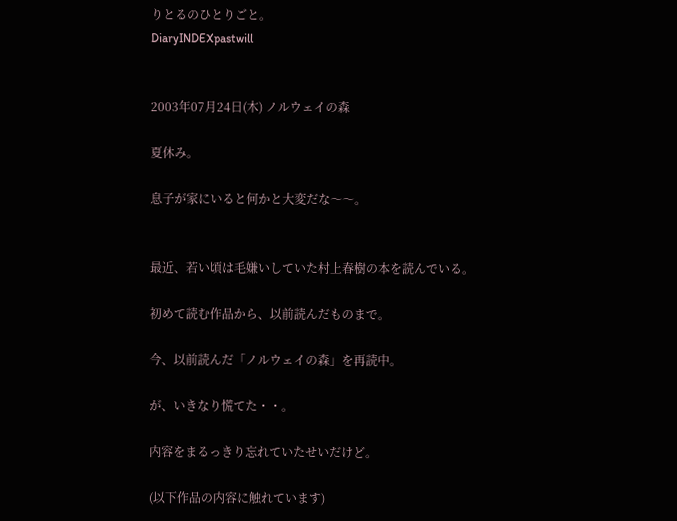りとるのひとりごと。
DiaryINDEXpastwill


2003年07月24日(木) ノルウェイの森

夏休み。

息子が家にいると何かと大変だな〜〜。


最近、若い頃は毛嫌いしていた村上春樹の本を読んでいる。

初めて読む作品から、以前読んだものまで。

今、以前読んだ「ノルウェイの森」を再読中。

が、いきなり慌てた・・。

内容をまるっきり忘れていたせいだけど。

(以下作品の内容に触れています)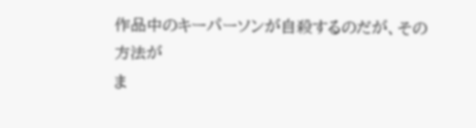作品中のキーパーソンが自殺するのだが、その方法が
ま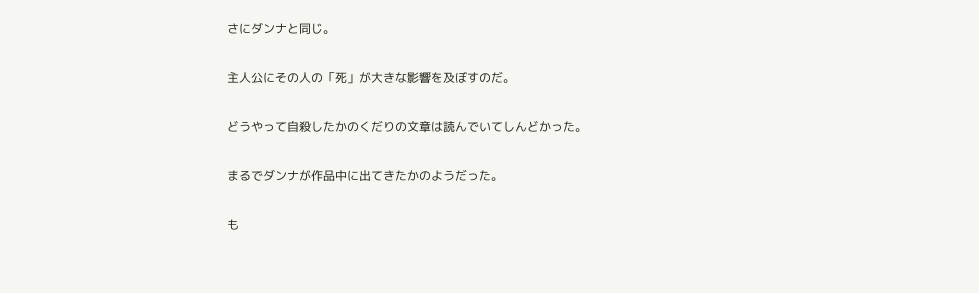さにダンナと同じ。

主人公にその人の「死」が大きな影響を及ぼすのだ。

どうやって自殺したかのくだりの文章は読んでいてしんどかった。

まるでダンナが作品中に出てきたかのようだった。

も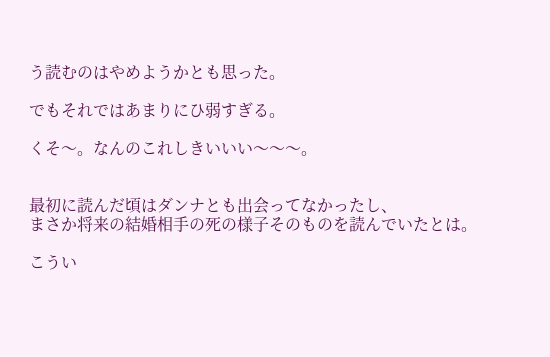う読むのはやめようかとも思った。

でもそれではあまりにひ弱すぎる。

くそ〜。なんのこれしきいいい〜〜〜。


最初に読んだ頃はダンナとも出会ってなかったし、
まさか将来の結婚相手の死の様子そのものを読んでいたとは。

こうい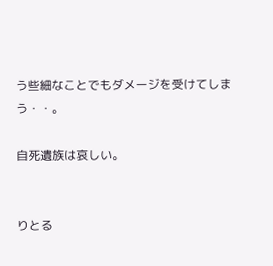う些細なことでもダメージを受けてしまう・・。

自死遺族は哀しい。


りとる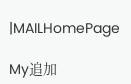|MAILHomePage

My追加